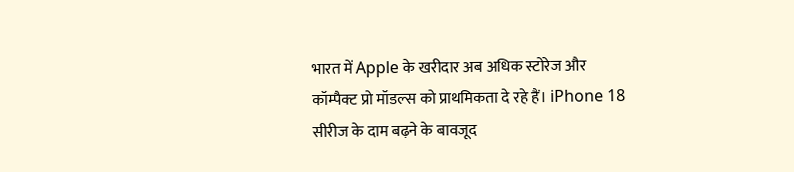भारत में Apple के खरीदार अब अधिक स्टोरेज और कॉम्पैक्ट प्रो मॉडल्स को प्राथमिकता दे रहे हैं। iPhone 18 सीरीज के दाम बढ़ने के बावजूद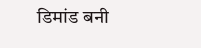डिमांड बनी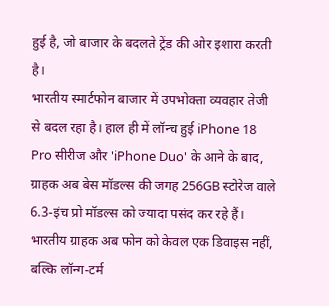हुई है, जो बाजार के बदलते ट्रेंड की ओर इशारा करती है।
भारतीय स्मार्टफोन बाजार में उपभोक्ता व्यवहार तेजी से बदल रहा है। हाल ही में लॉन्च हुई iPhone 18 Pro सीरीज और 'iPhone Duo' के आने के बाद, ग्राहक अब बेस मॉडल्स की जगह 256GB स्टोरेज वाले 6.3-इंच प्रो मॉडल्स को ज्यादा पसंद कर रहे हैं। भारतीय ग्राहक अब फोन को केवल एक डिवाइस नहीं, बल्कि लॉन्ग-टर्म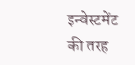इन्वेस्टमेंट की तरह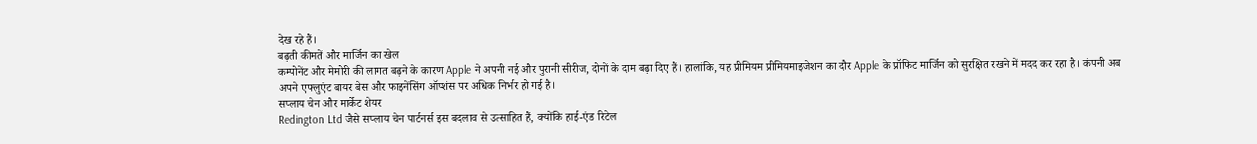देख रहे हैं।
बढ़ती कीमतें और मार्जिन का खेल
कम्पोनेंट और मेमोरी की लागत बढ़ने के कारण Apple ने अपनी नई और पुरानी सीरीज, दोनों के दाम बढ़ा दिए हैं। हालांकि, यह प्रीमियम प्रीमियमाइजेशन का दौर Apple के प्रॉफिट मार्जिन को सुरक्षित रखने में मदद कर रहा है। कंपनी अब अपने एफ्लुएंट बायर बेस और फाइनेंसिंग ऑप्शंस पर अधिक निर्भर हो गई है।
सप्लाय चेन और मार्केट शेयर
Redington Ltd जैसे सप्लाय चेन पार्टनर्स इस बदलाव से उत्साहित हैं, क्योंकि हाई-एंड रिटेल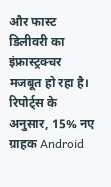और फास्ट डिलीवरी का इंफ्रास्ट्रक्चर मजबूत हो रहा है। रिपोर्ट्स के अनुसार, 15% नए ग्राहक Android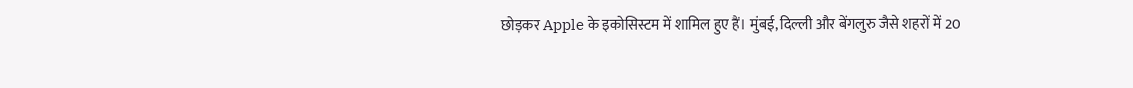छोड़कर Apple के इकोसिस्टम में शामिल हुए हैं। मुंबई, दिल्ली और बेंगलुरु जैसे शहरों में 20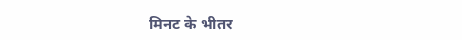मिनट के भीतर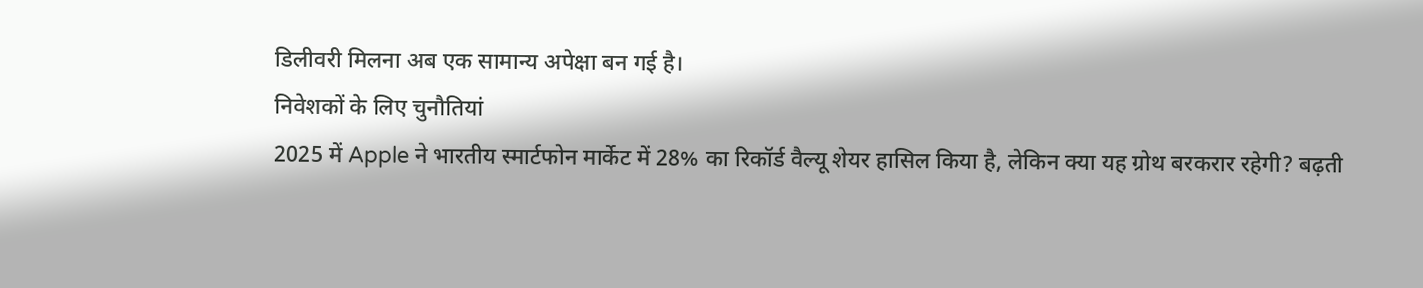डिलीवरी मिलना अब एक सामान्य अपेक्षा बन गई है।
निवेशकों के लिए चुनौतियां
2025 में Apple ने भारतीय स्मार्टफोन मार्केट में 28% का रिकॉर्ड वैल्यू शेयर हासिल किया है, लेकिन क्या यह ग्रोथ बरकरार रहेगी? बढ़ती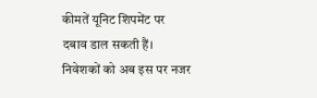कीमतें यूनिट शिपमेंट पर दबाव डाल सकती हैं। निवेशकों को अब इस पर नजर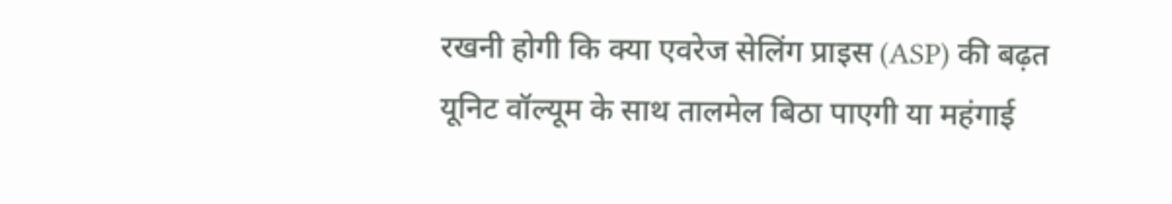रखनी होगी कि क्या एवरेज सेलिंग प्राइस (ASP) की बढ़त यूनिट वॉल्यूम के साथ तालमेल बिठा पाएगी या महंगाई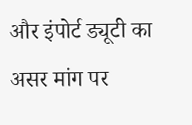और इंपोर्ट ड्यूटी का असर मांग पर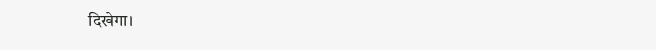दिखेगा।